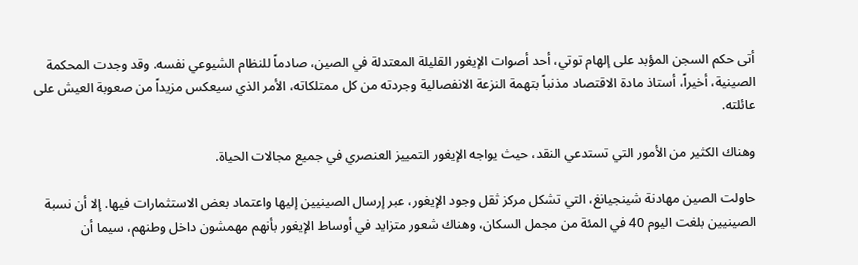أتى حكم السجن المؤبد على إلهام توتي، أحد أصوات الإيغور القليلة المعتدلة في الصين، صادماً للنظام الشيوعي نفسه. وقد وجدت المحكمة الصينية، أخيراً، أستاذ مادة الاقتصاد مذنباً بتهمة النزعة الانفصالية وجردته من كل ممتلكاته، الأمر الذي سيعكس مزيداً من صعوبة العيش على عائلته.

وهناك الكثير من الأمور التي تستدعي النقد، حيث يواجه الإيغور التمييز العنصري في جميع مجالات الحياة.

حاولت الصين مهادنة شينجيانغ، التي تشكل مركز ثقل وجود الإيغور، عبر إرسال الصينيين إليها واعتماد بعض الاستثمارات فيها. إلا أن نسبة الصينيين بلغت اليوم 40 في المئة من مجمل السكان، وهناك شعور متزايد في أوساط الإيغور بأنهم مهمشون داخل وطنهم، سيما أن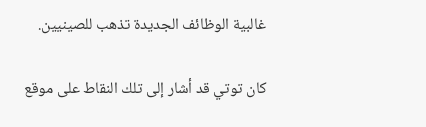غالبية الوظائف الجديدة تذهب للصينيين.

كان توتي قد أشار إلى تلك النقاط على موقع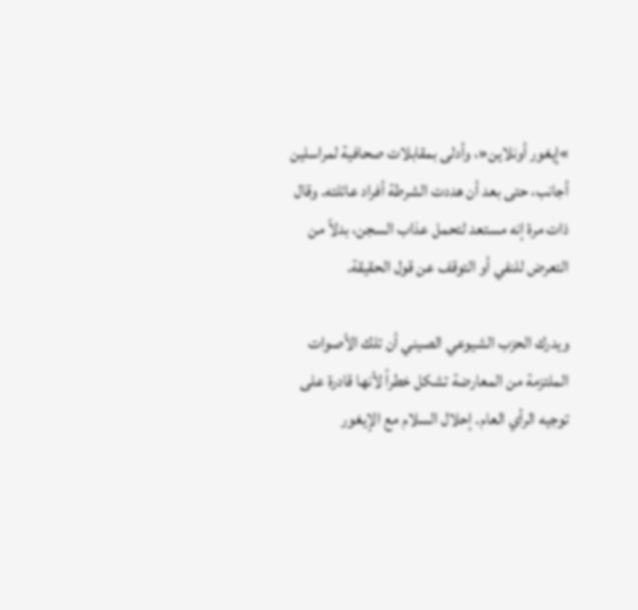»إيغور أونلاين«، وأدلى بمقابلات صحافية لمراسلين أجانب، حتى بعد أن هددت الشرطة أفراد عائلته. وقال ذات مرة إنه مستعد لتحمل عذاب السجن، بدلاً من التعرض للنفي أو التوقف عن قول الحقيقة.

ويدرك الحزب الشيوعي الصيني أن تلك الأصوات الملتزمة من المعارضة تشكل خطراً لأنها قادرة على توجيه الرأي العام. إحلال السلام مع الإيغور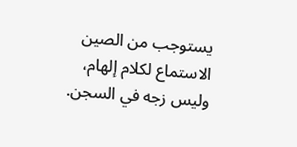يستوجب من الصين الاستماع لكلام إلهام، وليس زجه في السجن.